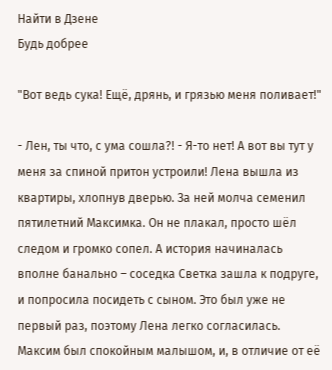Найти в Дзене
Будь добрее

"Вот ведь сука! Ещё, дрянь, и грязью меня поливает!"

- Лен, ты что, с ума сошла?! - Я-то нет! А вот вы тут у меня за спиной притон устроили! Лена вышла из квартиры, хлопнув дверью. За ней молча семенил пятилетний Максимка. Он не плакал, просто шёл следом и громко сопел. А история начиналась вполне банально – соседка Светка зашла к подруге, и попросила посидеть с сыном. Это был уже не первый раз, поэтому Лена легко согласилась. Максим был спокойным малышом, и, в отличие от её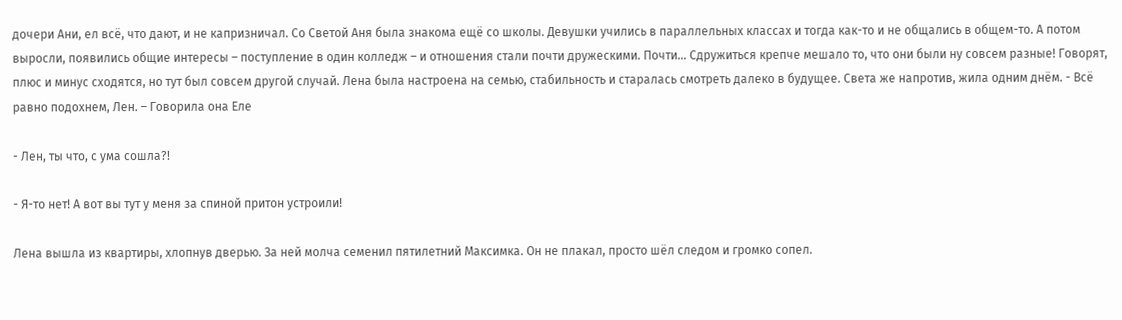дочери Ани, ел всё, что дают, и не капризничал. Со Светой Аня была знакома ещё со школы. Девушки учились в параллельных классах и тогда как-то и не общались в общем-то. А потом выросли, появились общие интересы – поступление в один колледж – и отношения стали почти дружескими. Почти… Сдружиться крепче мешало то, что они были ну совсем разные! Говорят, плюс и минус сходятся, но тут был совсем другой случай. Лена была настроена на семью, стабильность и старалась смотреть далеко в будущее. Света же напротив, жила одним днём. - Всё равно подохнем, Лен. – Говорила она Еле

- Лен, ты что, с ума сошла?!

- Я-то нет! А вот вы тут у меня за спиной притон устроили!

Лена вышла из квартиры, хлопнув дверью. За ней молча семенил пятилетний Максимка. Он не плакал, просто шёл следом и громко сопел.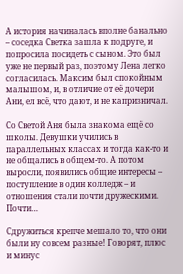А история начиналась вполне банально – соседка Светка зашла к подруге, и попросила посидеть с сыном. Это был уже не первый раз, поэтому Лена легко согласилась. Максим был спокойным малышом, и, в отличие от её дочери Ани, ел всё, что дают, и не капризничал.

Со Светой Аня была знакома ещё со школы. Девушки учились в параллельных классах и тогда как-то и не общались в общем-то. А потом выросли, появились общие интересы – поступление в один колледж – и отношения стали почти дружескими. Почти…

Сдружиться крепче мешало то, что они были ну совсем разные! Говорят, плюс и минус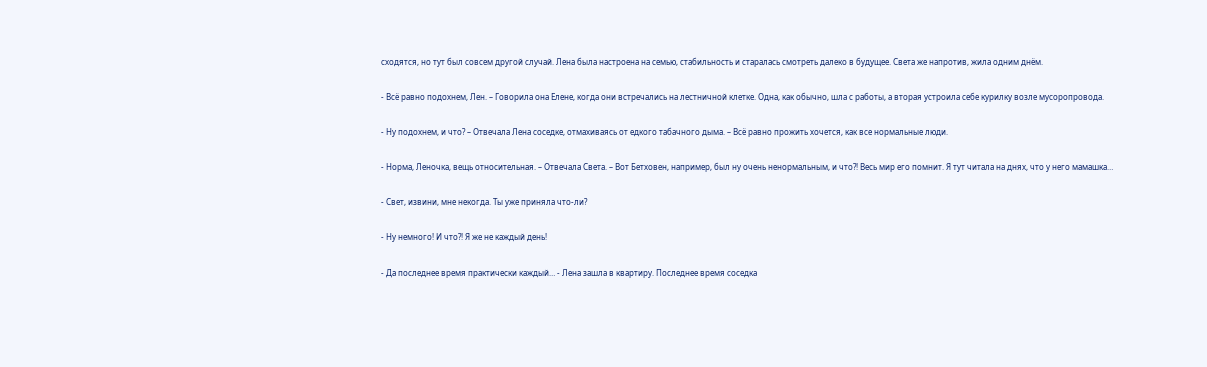сходятся, но тут был совсем другой случай. Лена была настроена на семью, стабильность и старалась смотреть далеко в будущее. Света же напротив, жила одним днём.

- Всё равно подохнем, Лен. – Говорила она Елене, когда они встречались на лестничной клетке. Одна, как обычно, шла с работы, а вторая устроила себе курилку возле мусоропровода.

- Ну подохнем, и что? – Отвечала Лена соседке, отмахиваясь от едкого табачного дыма. – Всё равно прожить хочется, как все нормальные люди.

- Норма, Леночка, вещь относительная. – Отвечала Света. – Вот Бетховен, например, был ну очень ненормальным, и что?! Весь мир его помнит. Я тут читала на днях, что у него мамашка…

- Свет, извини, мне некогда. Ты уже приняла что-ли?

- Ну немного! И что?! Я же не каждый день!

- Да последнее время практически каждый… - Лена зашла в квартиру. Последнее время соседка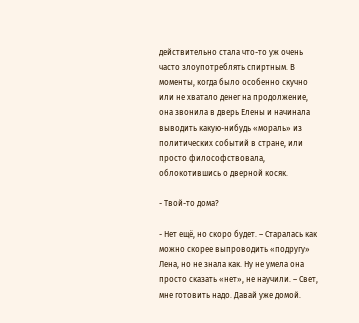действительно стала что-то уж очень часто злоупотреблять спиртным. В моменты, когда было особенно скучно или не хватало денег на продолжение, она звонила в дверь Елены и начинала выводить какую-нибудь «мораль» из политических событий в стране, или просто философствовала, облокотившись о дверной косяк.

- Твой-то дома?

- Нет ещё, но скоро будет. – Старалась как можно скорее выпроводить «подругу» Лена, но не знала как. Ну не умела она просто сказать «нет», не научили. – Свет, мне готовить надо. Давай уже домой.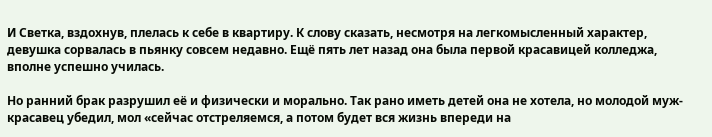И Светка, вздохнув, плелась к себе в квартиру. К слову сказать, несмотря на легкомысленный характер, девушка сорвалась в пьянку совсем недавно. Ещё пять лет назад она была первой красавицей колледжа, вполне успешно училась.

Но ранний брак разрушил её и физически и морально. Так рано иметь детей она не хотела, но молодой муж-красавец убедил, мол «сейчас отстреляемся, а потом будет вся жизнь впереди на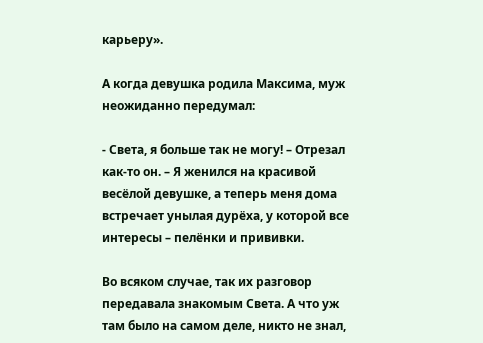карьеру».

А когда девушка родила Максима, муж неожиданно передумал:

- Света, я больше так не могу! – Отрезал как-то он. – Я женился на красивой весёлой девушке, а теперь меня дома встречает унылая дурёха, у которой все интересы – пелёнки и прививки.

Во всяком случае, так их разговор передавала знакомым Света. А что уж там было на самом деле, никто не знал,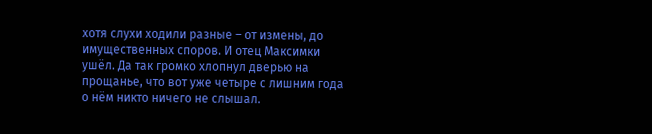хотя слухи ходили разные – от измены, до имущественных споров. И отец Максимки ушёл. Да так громко хлопнул дверью на прощанье, что вот уже четыре с лишним года о нём никто ничего не слышал.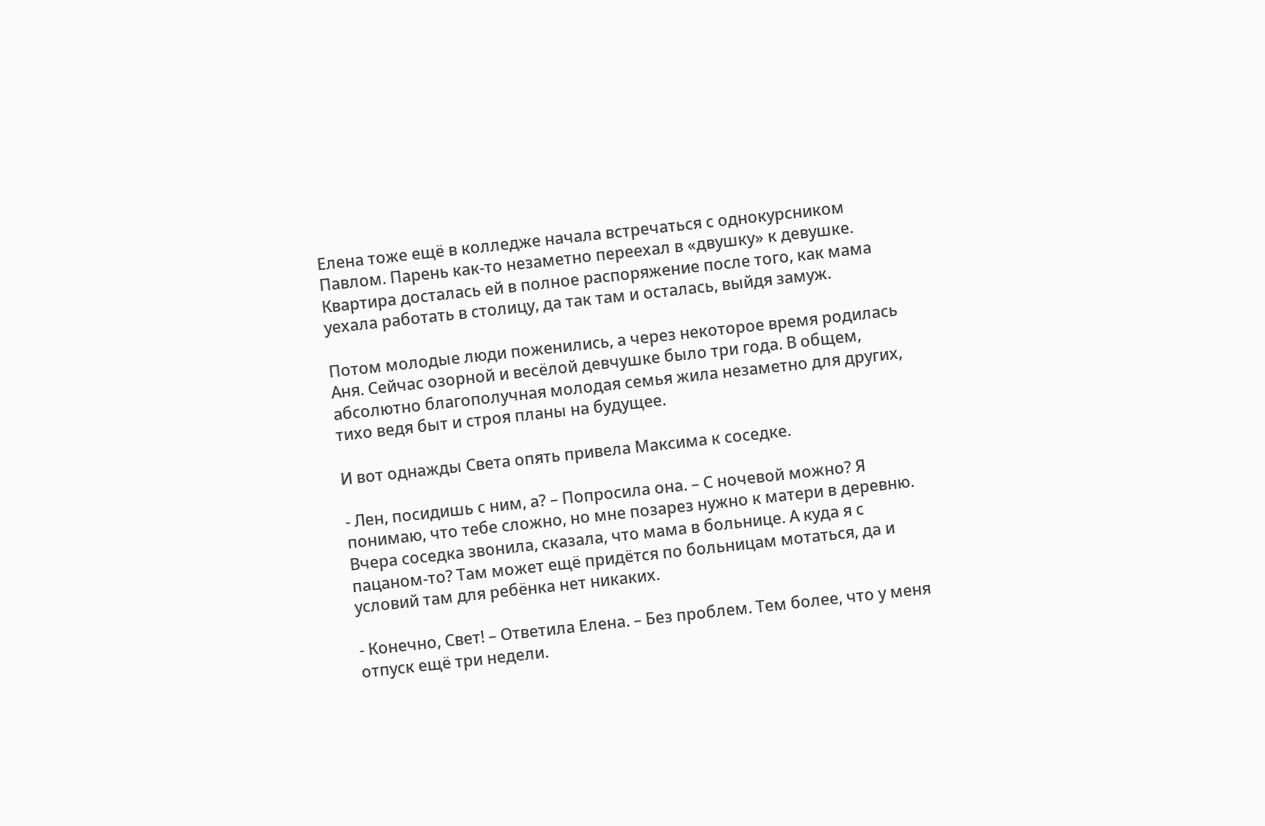Елена тоже ещё в колледже начала встречаться с однокурсником Павлом. Парень как-то незаметно переехал в «двушку» к девушке. Квартира досталась ей в полное распоряжение после того, как мама уехала работать в столицу, да так там и осталась, выйдя замуж.

Потом молодые люди поженились, а через некоторое время родилась Аня. Сейчас озорной и весёлой девчушке было три года. В общем, абсолютно благополучная молодая семья жила незаметно для других, тихо ведя быт и строя планы на будущее.

И вот однажды Света опять привела Максима к соседке.

- Лен, посидишь с ним, а? – Попросила она. – С ночевой можно? Я понимаю, что тебе сложно, но мне позарез нужно к матери в деревню. Вчера соседка звонила, сказала, что мама в больнице. А куда я с пацаном-то? Там может ещё придётся по больницам мотаться, да и условий там для ребёнка нет никаких.

- Конечно, Свет! – Ответила Елена. – Без проблем. Тем более, что у меня отпуск ещё три недели.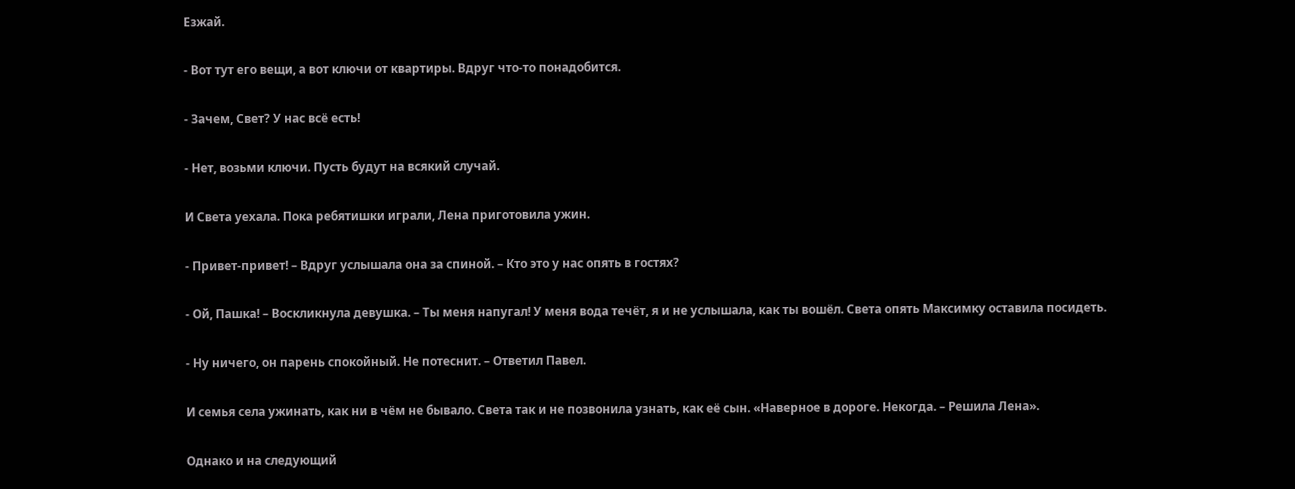Езжай.

- Вот тут его вещи, а вот ключи от квартиры. Вдруг что-то понадобится.

- Зачем, Свет? У нас всё есть!

- Нет, возьми ключи. Пусть будут на всякий случай.

И Света уехала. Пока ребятишки играли, Лена приготовила ужин.

- Привет-привет! – Вдруг услышала она за спиной. – Кто это у нас опять в гостях?

- Ой, Пашка! – Воскликнула девушка. – Ты меня напугал! У меня вода течёт, я и не услышала, как ты вошёл. Света опять Максимку оставила посидеть.

- Ну ничего, он парень спокойный. Не потеснит. – Ответил Павел.

И семья села ужинать, как ни в чём не бывало. Света так и не позвонила узнать, как её сын. «Наверное в дороге. Некогда. – Решила Лена».

Однако и на следующий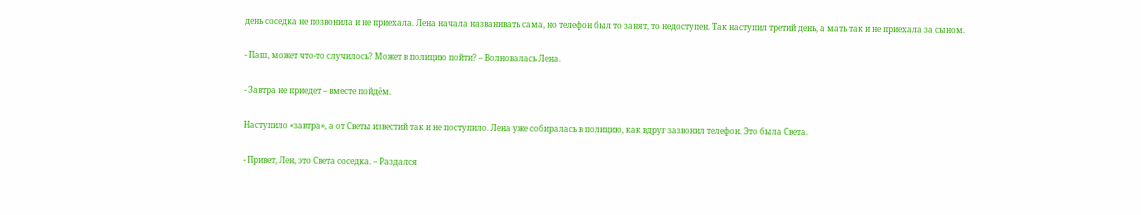день соседка не позвонила и не приехала. Лена начала названивать сама, но телефон был то занят, то недоступен. Так наступил третий день, а мать так и не приехала за сыном.

- Паш, может что-то случилось? Может в полицию пойти? – Волновалась Лена.

- Завтра не приедет – вместе пойдём.

Наступило «завтра», а от Светы известий так и не поступило. Лена уже собиралась в полицию, как вдруг зазвонил телефон. Это была Света.

- Привет, Лен, это Света соседка. – Раздался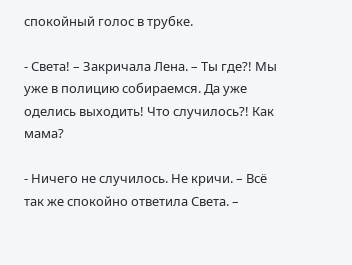спокойный голос в трубке.

- Света! – Закричала Лена. – Ты где?! Мы уже в полицию собираемся. Да уже оделись выходить! Что случилось?! Как мама?

- Ничего не случилось. Не кричи. – Всё так же спокойно ответила Света. –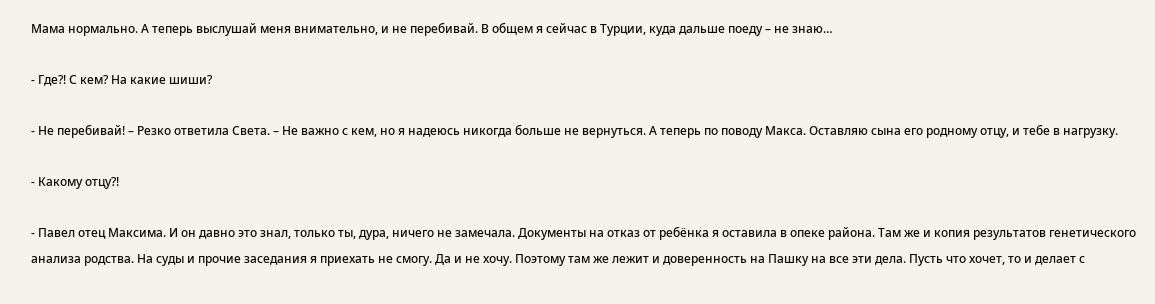Мама нормально. А теперь выслушай меня внимательно, и не перебивай. В общем я сейчас в Турции, куда дальше поеду – не знаю…

- Где?! С кем? На какие шиши?

- Не перебивай! – Резко ответила Света. – Не важно с кем, но я надеюсь никогда больше не вернуться. А теперь по поводу Макса. Оставляю сына его родному отцу, и тебе в нагрузку.

- Какому отцу?!

- Павел отец Максима. И он давно это знал, только ты, дура, ничего не замечала. Документы на отказ от ребёнка я оставила в опеке района. Там же и копия результатов генетического анализа родства. На суды и прочие заседания я приехать не смогу. Да и не хочу. Поэтому там же лежит и доверенность на Пашку на все эти дела. Пусть что хочет, то и делает с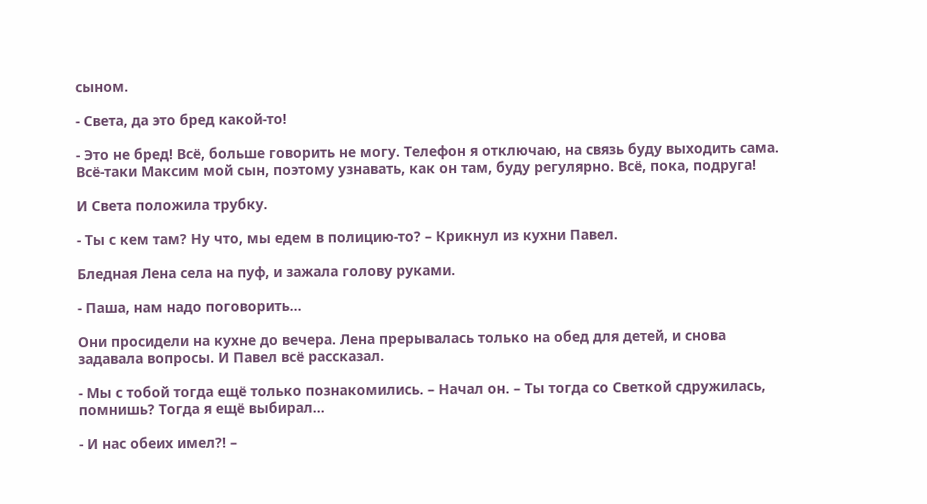сыном.

- Света, да это бред какой-то!

- Это не бред! Всё, больше говорить не могу. Телефон я отключаю, на связь буду выходить сама. Всё-таки Максим мой сын, поэтому узнавать, как он там, буду регулярно. Всё, пока, подруга!

И Света положила трубку.

- Ты с кем там? Ну что, мы едем в полицию-то? – Крикнул из кухни Павел.

Бледная Лена села на пуф, и зажала голову руками.

- Паша, нам надо поговорить…

Они просидели на кухне до вечера. Лена прерывалась только на обед для детей, и снова задавала вопросы. И Павел всё рассказал.

- Мы с тобой тогда ещё только познакомились. – Начал он. – Ты тогда со Светкой сдружилась, помнишь? Тогда я ещё выбирал…

- И нас обеих имел?! –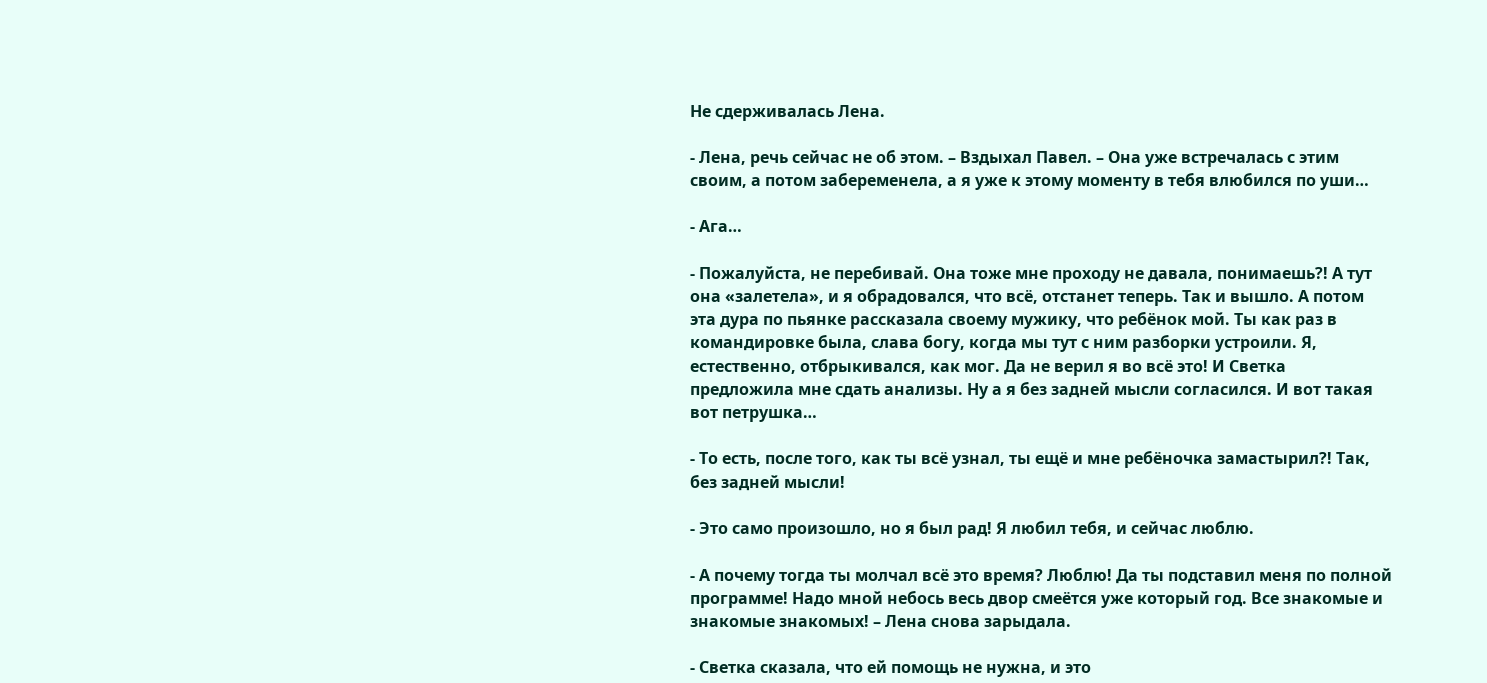Не сдерживалась Лена.

- Лена, речь сейчас не об этом. – Вздыхал Павел. – Она уже встречалась с этим своим, а потом забеременела, а я уже к этому моменту в тебя влюбился по уши…

- Ага…

- Пожалуйста, не перебивай. Она тоже мне проходу не давала, понимаешь?! А тут она «залетела», и я обрадовался, что всё, отстанет теперь. Так и вышло. А потом эта дура по пьянке рассказала своему мужику, что ребёнок мой. Ты как раз в командировке была, слава богу, когда мы тут с ним разборки устроили. Я, естественно, отбрыкивался, как мог. Да не верил я во всё это! И Светка предложила мне сдать анализы. Ну а я без задней мысли согласился. И вот такая вот петрушка…

- То есть, после того, как ты всё узнал, ты ещё и мне ребёночка замастырил?! Так, без задней мысли!

- Это само произошло, но я был рад! Я любил тебя, и сейчас люблю.

- А почему тогда ты молчал всё это время? Люблю! Да ты подставил меня по полной программе! Надо мной небось весь двор смеётся уже который год. Все знакомые и знакомые знакомых! – Лена снова зарыдала.

- Светка сказала, что ей помощь не нужна, и это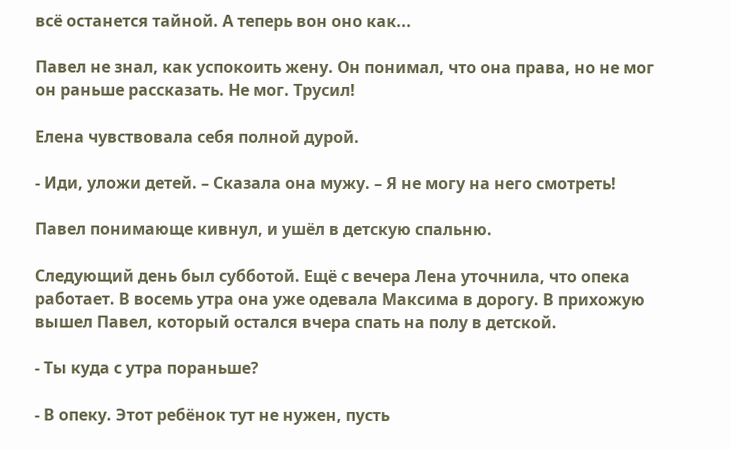всё останется тайной. А теперь вон оно как...

Павел не знал, как успокоить жену. Он понимал, что она права, но не мог он раньше рассказать. Не мог. Трусил!

Елена чувствовала себя полной дурой.

- Иди, уложи детей. – Сказала она мужу. – Я не могу на него смотреть!

Павел понимающе кивнул, и ушёл в детскую спальню.

Следующий день был субботой. Ещё с вечера Лена уточнила, что опека работает. В восемь утра она уже одевала Максима в дорогу. В прихожую вышел Павел, который остался вчера спать на полу в детской.

- Ты куда с утра пораньше?

- В опеку. Этот ребёнок тут не нужен, пусть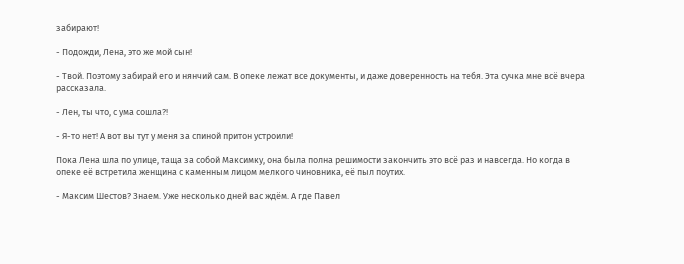забирают!

- Подожди, Лена, это же мой сын!

- Твой. Поэтому забирай его и нянчий сам. В опеке лежат все документы, и даже доверенность на тебя. Эта сучка мне всё вчера рассказала.

- Лен, ты что, с ума сошла?!

- Я-то нет! А вот вы тут у меня за спиной притон устроили!

Пока Лена шла по улице, таща за собой Максимку, она была полна решимости закончить это всё раз и навсегда. Но когда в опеке её встретила женщина с каменным лицом мелкого чиновника, её пыл поутих.

- Максим Шестов? Знаем. Уже несколько дней вас ждём. А где Павел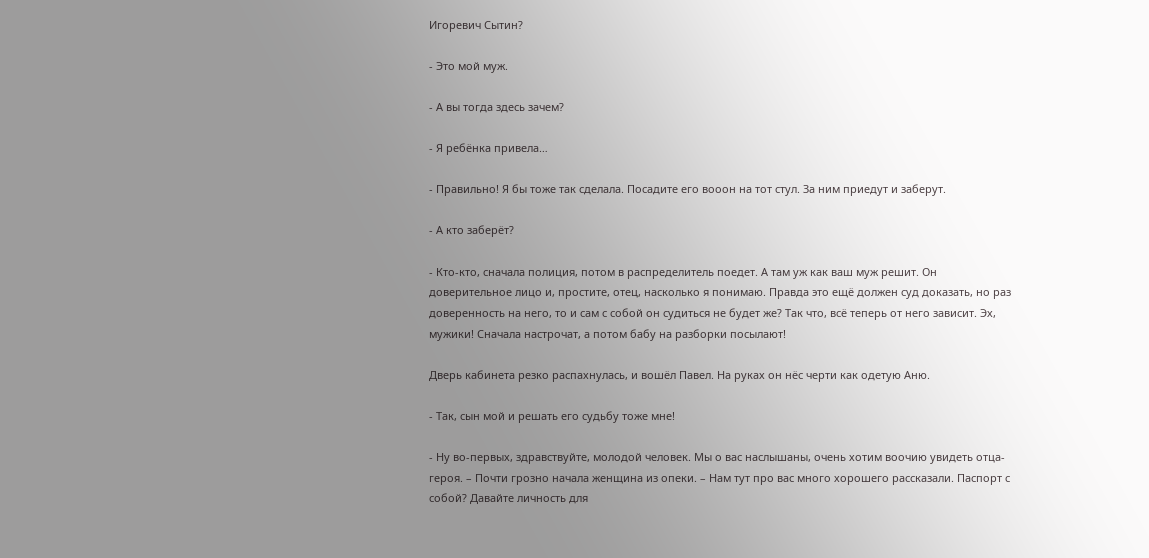Игоревич Сытин?

- Это мой муж.

- А вы тогда здесь зачем?

- Я ребёнка привела…

- Правильно! Я бы тоже так сделала. Посадите его вооон на тот стул. За ним приедут и заберут.

- А кто заберёт?

- Кто-кто, сначала полиция, потом в распределитель поедет. А там уж как ваш муж решит. Он доверительное лицо и, простите, отец, насколько я понимаю. Правда это ещё должен суд доказать, но раз доверенность на него, то и сам с собой он судиться не будет же? Так что, всё теперь от него зависит. Эх, мужики! Сначала настрочат, а потом бабу на разборки посылают!

Дверь кабинета резко распахнулась, и вошёл Павел. На руках он нёс черти как одетую Аню.

- Так, сын мой и решать его судьбу тоже мне!

- Ну во-первых, здравствуйте, молодой человек. Мы о вас наслышаны, очень хотим воочию увидеть отца-героя. – Почти грозно начала женщина из опеки. – Нам тут про вас много хорошего рассказали. Паспорт с собой? Давайте личность для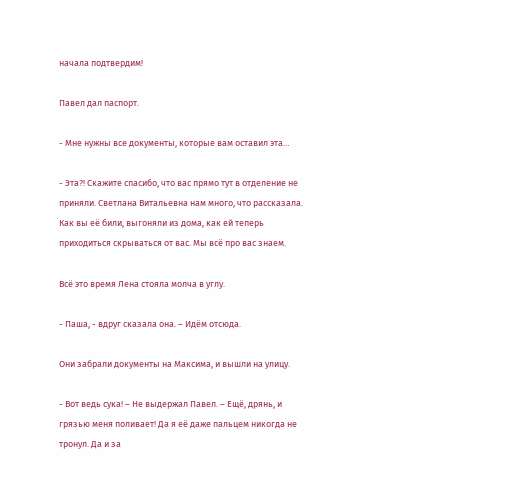начала подтвердим!

Павел дал паспорт.

- Мне нужны все документы, которые вам оставил эта…

- Эта?! Скажите спасибо, что вас прямо тут в отделение не приняли. Светлана Витальевна нам много, что рассказала. Как вы её били, выгоняли из дома, как ей теперь приходиться скрываться от вас. Мы всё про вас знаем.

Всё это время Лена стояла молча в углу.

- Паша, - вдруг сказала она. – Идём отсюда.

Они забрали документы на Максима, и вышли на улицу.

- Вот ведь сука! – Не выдержал Павел. – Ещё, дрянь, и грязью меня поливает! Да я её даже пальцем никогда не тронул. Да и за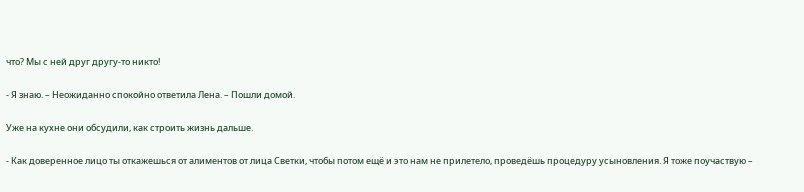что? Мы с ней друг другу-то никто!

- Я знаю. – Неожиданно спокойно ответила Лена. – Пошли домой.

Уже на кухне они обсудили, как строить жизнь дальше.

- Как доверенное лицо ты откажешься от алиментов от лица Светки, чтобы потом ещё и это нам не прилетело, проведёшь процедуру усыновления. Я тоже поучаствую –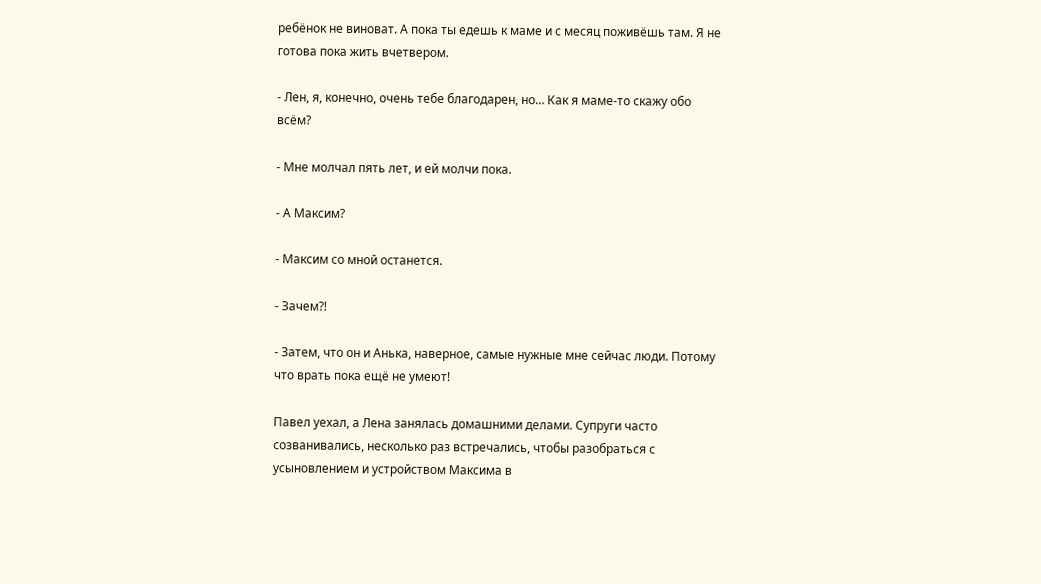ребёнок не виноват. А пока ты едешь к маме и с месяц поживёшь там. Я не готова пока жить вчетвером.

- Лен, я, конечно, очень тебе благодарен, но… Как я маме-то скажу обо всём?

- Мне молчал пять лет, и ей молчи пока.

- А Максим?

- Максим со мной останется.

- Зачем?!

- Затем, что он и Анька, наверное, самые нужные мне сейчас люди. Потому что врать пока ещё не умеют!

Павел уехал, а Лена занялась домашними делами. Супруги часто созванивались, несколько раз встречались, чтобы разобраться с усыновлением и устройством Максима в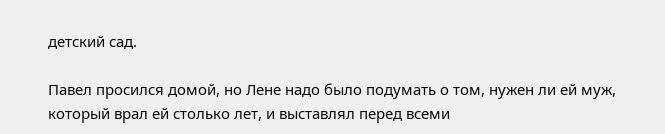детский сад.

Павел просился домой, но Лене надо было подумать о том, нужен ли ей муж, который врал ей столько лет, и выставлял перед всеми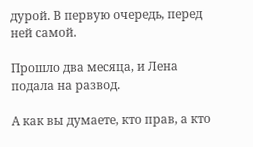дурой. В первую очередь, перед ней самой.

Прошло два месяца, и Лена подала на развод.

А как вы думаете, кто прав, а кто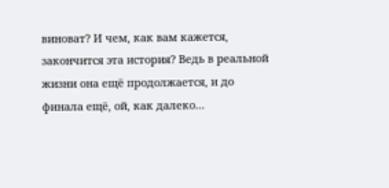виноват? И чем, как вам кажется, закончится эта история? Ведь в реальной жизни она ещё продолжается, и до финала ещё, ой, как далеко…